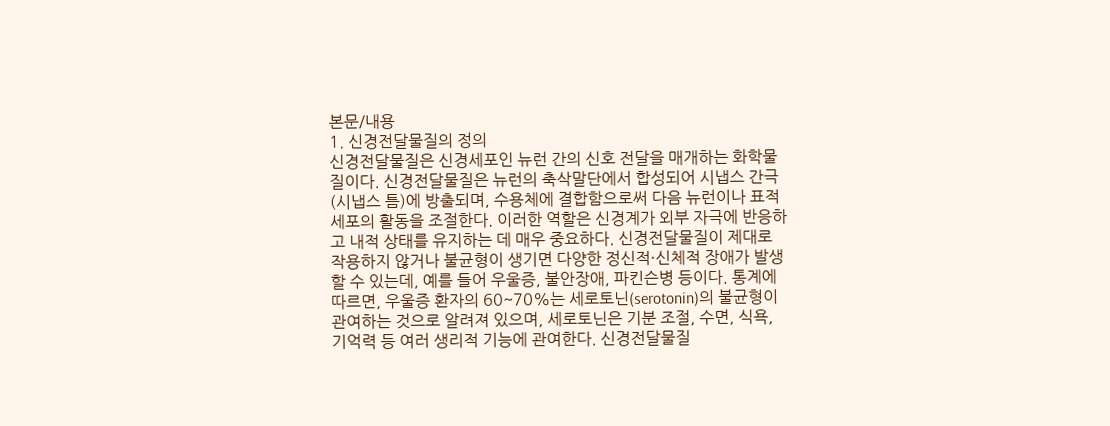본문/내용
1. 신경전달물질의 정의
신경전달물질은 신경세포인 뉴런 간의 신호 전달을 매개하는 화학물질이다. 신경전달물질은 뉴런의 축삭말단에서 합성되어 시냅스 간극(시냅스 틈)에 방출되며, 수용체에 결합함으로써 다음 뉴런이나 표적 세포의 활동을 조절한다. 이러한 역할은 신경계가 외부 자극에 반응하고 내적 상태를 유지하는 데 매우 중요하다. 신경전달물질이 제대로 작용하지 않거나 불균형이 생기면 다양한 정신적·신체적 장애가 발생할 수 있는데, 예를 들어 우울증, 불안장애, 파킨슨병 등이다. 통계에 따르면, 우울증 환자의 60~70%는 세로토닌(serotonin)의 불균형이 관여하는 것으로 알려져 있으며, 세로토닌은 기분 조절, 수면, 식욕, 기억력 등 여러 생리적 기능에 관여한다. 신경전달물질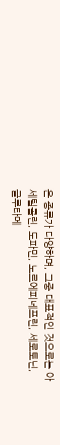은 종류가 다양하며, 그중 대표적인 것으로는 아세틸콜린, 도파민, 노르에피네프린, 세로토닌, 글루타메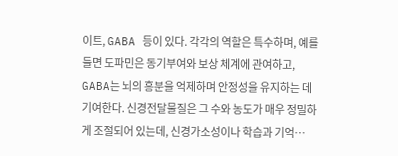이트, GABA 등이 있다. 각각의 역할은 특수하며, 예를 들면 도파민은 동기부여와 보상 체계에 관여하고, GABA는 뇌의 흥분을 억제하며 안정성을 유지하는 데 기여한다. 신경전달물질은 그 수와 농도가 매우 정밀하게 조절되어 있는데, 신경가소성이나 학습과 기억…